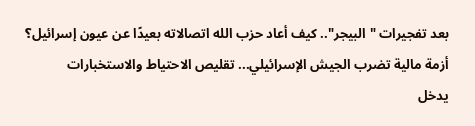بعد تفجيرات "البيجر".. كيف أعاد حزب الله اتصالاته بعيدًا عن عيون إسرائيل؟
أزمة مالية تضرب الجيش الإسرائيلي... تقليص الاحتياط والاستخبارات
يدخل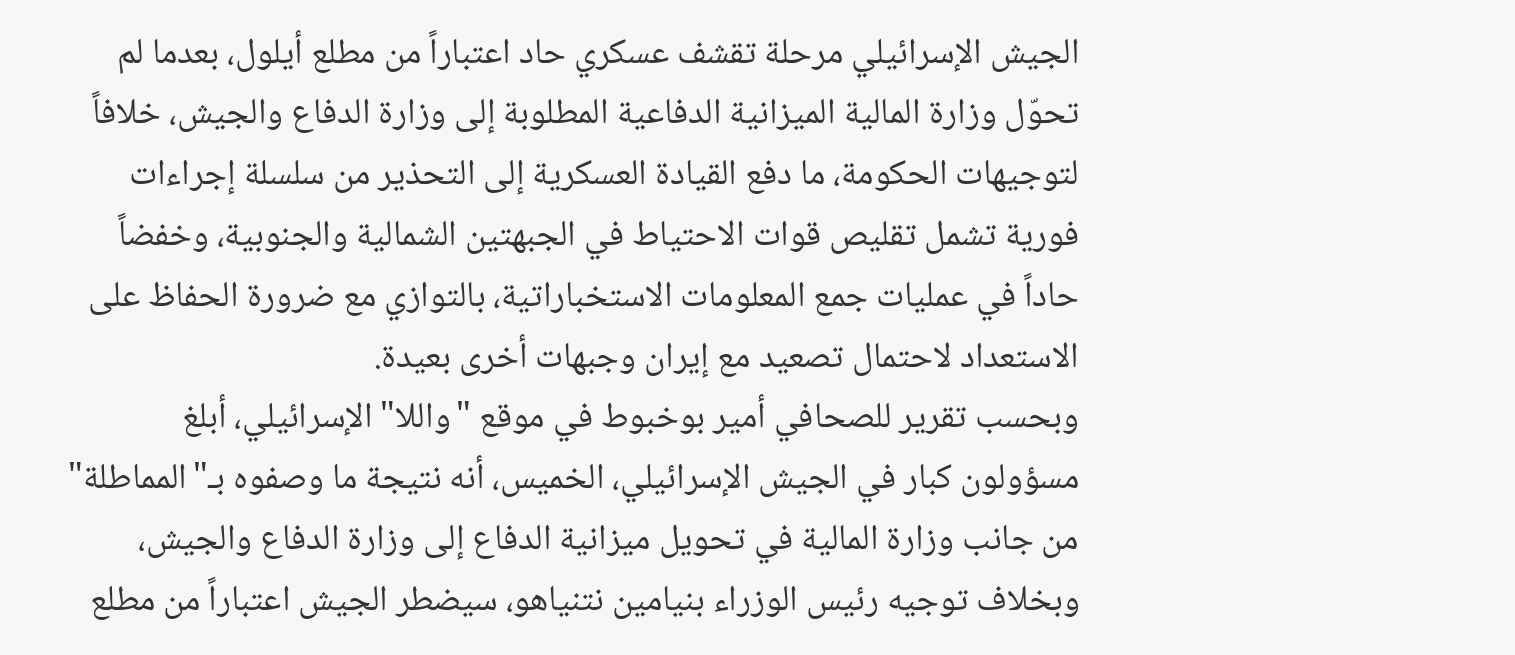الجيش الإسرائيلي مرحلة تقشف عسكري حاد اعتباراً من مطلع أيلول، بعدما لم تحوّل وزارة المالية الميزانية الدفاعية المطلوبة إلى وزارة الدفاع والجيش، خلافاً لتوجيهات الحكومة، ما دفع القيادة العسكرية إلى التحذير من سلسلة إجراءات فورية تشمل تقليص قوات الاحتياط في الجبهتين الشمالية والجنوبية، وخفضاً حاداً في عمليات جمع المعلومات الاستخباراتية، بالتوازي مع ضرورة الحفاظ على الاستعداد لاحتمال تصعيد مع إيران وجبهات أخرى بعيدة.
وبحسب تقرير للصحافي أمير بوخبوط في موقع "واللا" الإسرائيلي، أبلغ مسؤولون كبار في الجيش الإسرائيلي، الخميس، أنه نتيجة ما وصفوه بـ"المماطلة" من جانب وزارة المالية في تحويل ميزانية الدفاع إلى وزارة الدفاع والجيش، وبخلاف توجيه رئيس الوزراء بنيامين نتنياهو، سيضطر الجيش اعتباراً من مطلع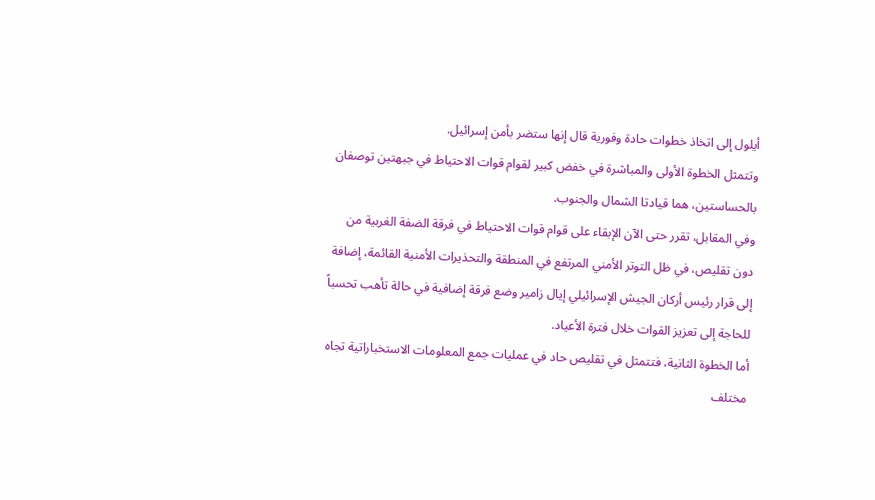أيلول إلى اتخاذ خطوات حادة وفورية قال إنها ستضر بأمن إسرائيل.
وتتمثل الخطوة الأولى والمباشرة في خفض كبير لقوام قوات الاحتياط في جبهتين توصفان بالحساستين، هما قيادتا الشمال والجنوب.
وفي المقابل، تقرر حتى الآن الإبقاء على قوام قوات الاحتياط في فرقة الضفة الغربية من دون تقليص، في ظل التوتر الأمني المرتفع في المنطقة والتحذيرات الأمنية القائمة، إضافة إلى قرار رئيس أركان الجيش الإسرائيلي إيال زامير وضع فرقة إضافية في حالة تأهب تحسباً للحاجة إلى تعزيز القوات خلال فترة الأعياد.
أما الخطوة الثانية، فتتمثل في تقليص حاد في عمليات جمع المعلومات الاستخباراتية تجاه مختلف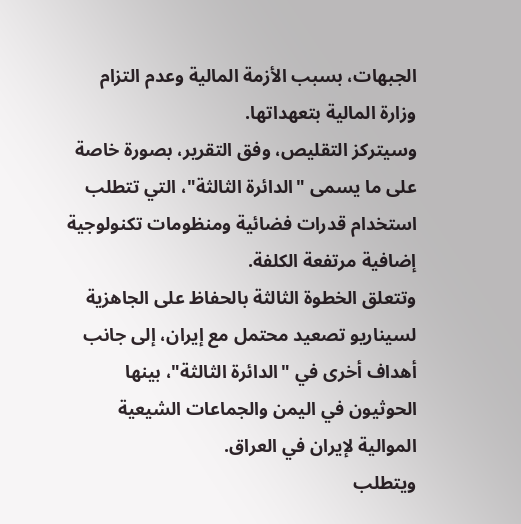الجبهات، بسبب الأزمة المالية وعدم التزام وزارة المالية بتعهداتها.
وسيتركز التقليص، وفق التقرير، بصورة خاصة على ما يسمى "الدائرة الثالثة"، التي تتطلب استخدام قدرات فضائية ومنظومات تكنولوجية إضافية مرتفعة الكلفة.
وتتعلق الخطوة الثالثة بالحفاظ على الجاهزية لسيناريو تصعيد محتمل مع إيران، إلى جانب أهداف أخرى في "الدائرة الثالثة"، بينها الحوثيون في اليمن والجماعات الشيعية الموالية لإيران في العراق.
ويتطلب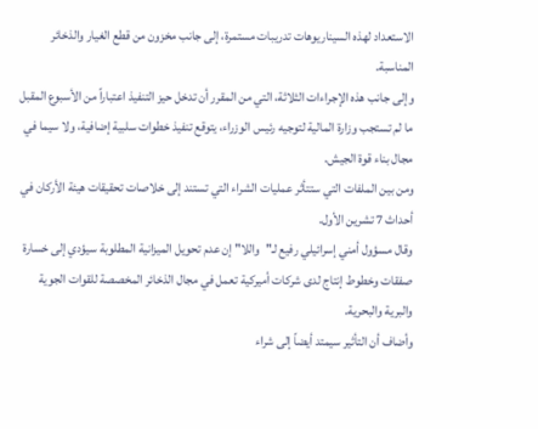الاستعداد لهذه السيناريوهات تدريبات مستمرة، إلى جانب مخزون من قطع الغيار والذخائر المناسبة.
وإلى جانب هذه الإجراءات الثلاثة، التي من المقرر أن تدخل حيز التنفيذ اعتباراً من الأسبوع المقبل ما لم تستجب وزارة المالية لتوجيه رئيس الوزراء، يتوقع تنفيذ خطوات سلبية إضافية، ولا سيما في مجال بناء قوة الجيش.
ومن بين الملفات التي ستتأثر عمليات الشراء التي تستند إلى خلاصات تحقيقات هيئة الأركان في أحداث 7 تشرين الأول.
وقال مسؤول أمني إسرائيلي رفيع لـ"واللا" إن عدم تحويل الميزانية المطلوبة سيؤدي إلى خسارة صفقات وخطوط إنتاج لدى شركات أميركية تعمل في مجال الذخائر المخصصة للقوات الجوية والبرية والبحرية.
وأضاف أن التأثير سيمتد أيضاً إلى شراء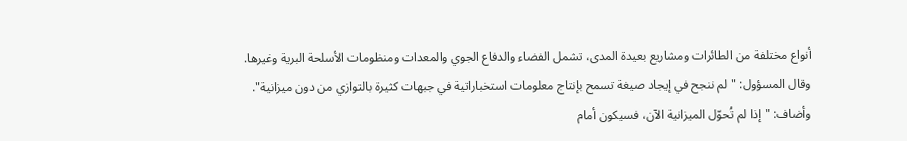أنواع مختلفة من الطائرات ومشاريع بعيدة المدى، تشمل الفضاء والدفاع الجوي والمعدات ومنظومات الأسلحة البرية وغيرها.
وقال المسؤول: "لم ننجح في إيجاد صيغة تسمح بإنتاج معلومات استخباراتية في جبهات كثيرة بالتوازي من دون ميزانية".
وأضاف: "إذا لم تُحوّل الميزانية الآن، فسيكون أمام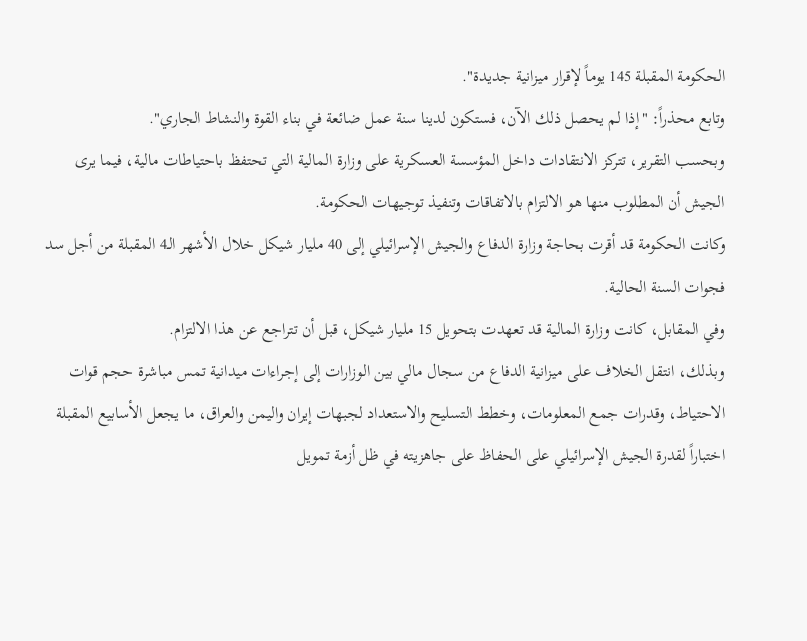الحكومة المقبلة 145 يوماً لإقرار ميزانية جديدة".
وتابع محذراً: "إذا لم يحصل ذلك الآن، فستكون لدينا سنة عمل ضائعة في بناء القوة والنشاط الجاري".
وبحسب التقرير، تتركز الانتقادات داخل المؤسسة العسكرية على وزارة المالية التي تحتفظ باحتياطات مالية، فيما يرى الجيش أن المطلوب منها هو الالتزام بالاتفاقات وتنفيذ توجيهات الحكومة.
وكانت الحكومة قد أقرت بحاجة وزارة الدفاع والجيش الإسرائيلي إلى 40 مليار شيكل خلال الأشهر الـ4 المقبلة من أجل سد فجوات السنة الحالية.
وفي المقابل، كانت وزارة المالية قد تعهدت بتحويل 15 مليار شيكل، قبل أن تتراجع عن هذا الالتزام.
وبذلك، انتقل الخلاف على ميزانية الدفاع من سجال مالي بين الوزارات إلى إجراءات ميدانية تمس مباشرة حجم قوات الاحتياط، وقدرات جمع المعلومات، وخطط التسليح والاستعداد لجبهات إيران واليمن والعراق، ما يجعل الأسابيع المقبلة اختباراً لقدرة الجيش الإسرائيلي على الحفاظ على جاهزيته في ظل أزمة تمويل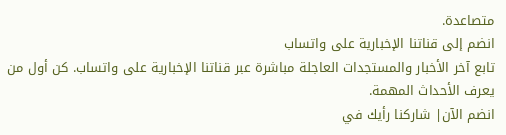متصاعدة.
انضم إلى قناتنا الإخبارية على واتساب
تابع آخر الأخبار والمستجدات العاجلة مباشرة عبر قناتنا الإخبارية على واتساب. كن أول من يعرف الأحداث المهمة.
انضم الآن| شاركنا رأيك في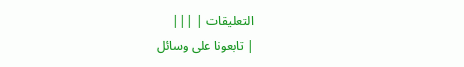التعليقات | |||
| تابعونا على وسائل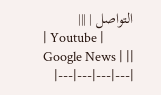التواصل | |||
| Youtube | Google News | ||
|---|---|---|---|